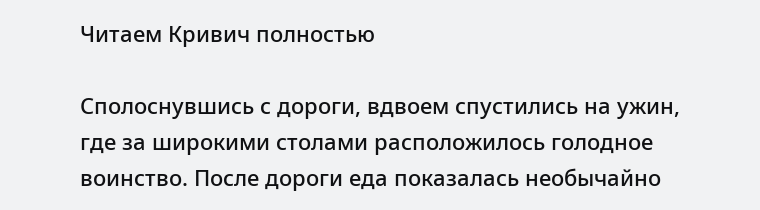Читаем Кривич полностью

Сполоснувшись с дороги, вдвоем спустились на ужин, где за широкими столами расположилось голодное воинство. После дороги еда показалась необычайно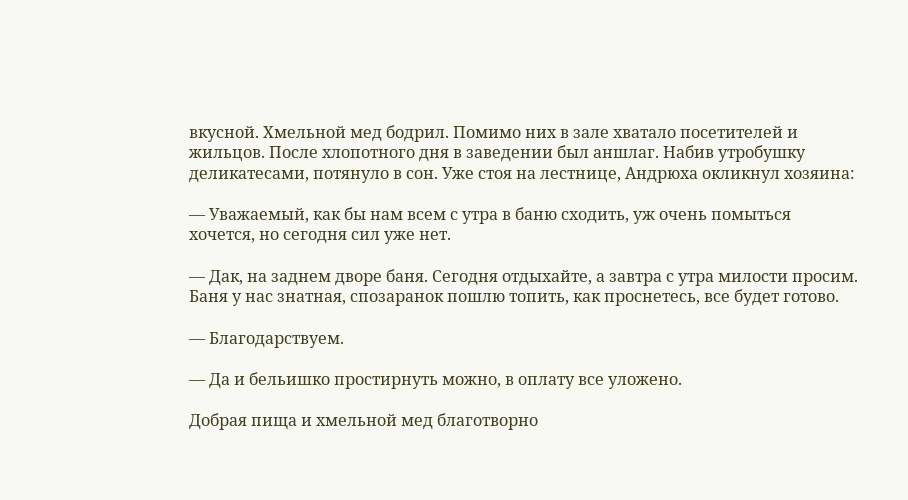вкусной. Хмельной мед бодрил. Помимо них в зале хватало посетителей и жильцов. После хлопотного дня в заведении был аншлаг. Набив утробушку деликатесами, потянуло в сон. Уже стоя на лестнице, Андрюха окликнул хозяина:

— Уважаемый, как бы нам всем с утра в баню сходить, уж очень помыться хочется, но сегодня сил уже нет.

— Дак, на заднем дворе баня. Сегодня отдыхайте, а завтра с утра милости просим. Баня у нас знатная, спозаранок пошлю топить, как проснетесь, все будет готово.

— Благодарствуем.

— Да и бельишко простирнуть можно, в оплату все уложено.

Добрая пища и хмельной мед благотворно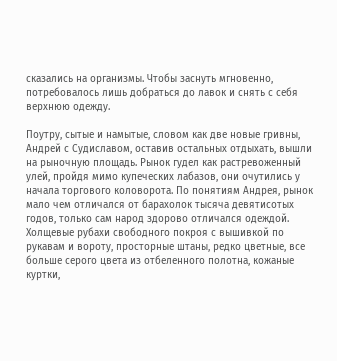сказались на организмы. Чтобы заснуть мгновенно, потребовалось лишь добраться до лавок и снять с себя верхнюю одежду.

Поутру, сытые и намытые, словом как две новые гривны, Андрей с Судиславом, оставив остальных отдыхать, вышли на рыночную площадь. Рынок гудел как растревоженный улей, пройдя мимо купеческих лабазов, они очутились у начала торгового коловорота. По понятиям Андрея, рынок мало чем отличался от барахолок тысяча девятисотых годов, только сам народ здорово отличался одеждой. Холщевые рубахи свободного покроя с вышивкой по рукавам и вороту, просторные штаны, редко цветные, все больше серого цвета из отбеленного полотна, кожаные куртки,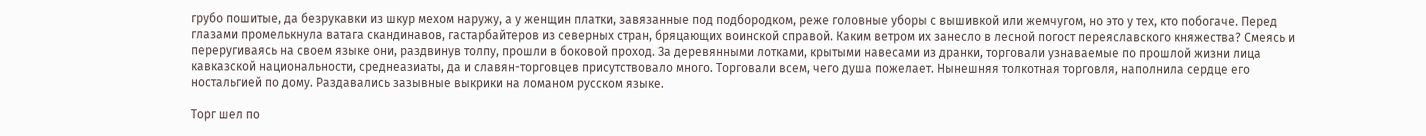грубо пошитые, да безрукавки из шкур мехом наружу, а у женщин платки, завязанные под подбородком, реже головные уборы с вышивкой или жемчугом, но это у тех, кто побогаче. Перед глазами промелькнула ватага скандинавов, гастарбайтеров из северных стран, бряцающих воинской справой. Каким ветром их занесло в лесной погост переяславского княжества? Смеясь и переругиваясь на своем языке они, раздвинув толпу, прошли в боковой проход. За деревянными лотками, крытыми навесами из дранки, торговали узнаваемые по прошлой жизни лица кавказской национальности, среднеазиаты, да и славян-торговцев присутствовало много. Торговали всем, чего душа пожелает. Нынешняя толкотная торговля, наполнила сердце его ностальгией по дому. Раздавались зазывные выкрики на ломаном русском языке.

Торг шел по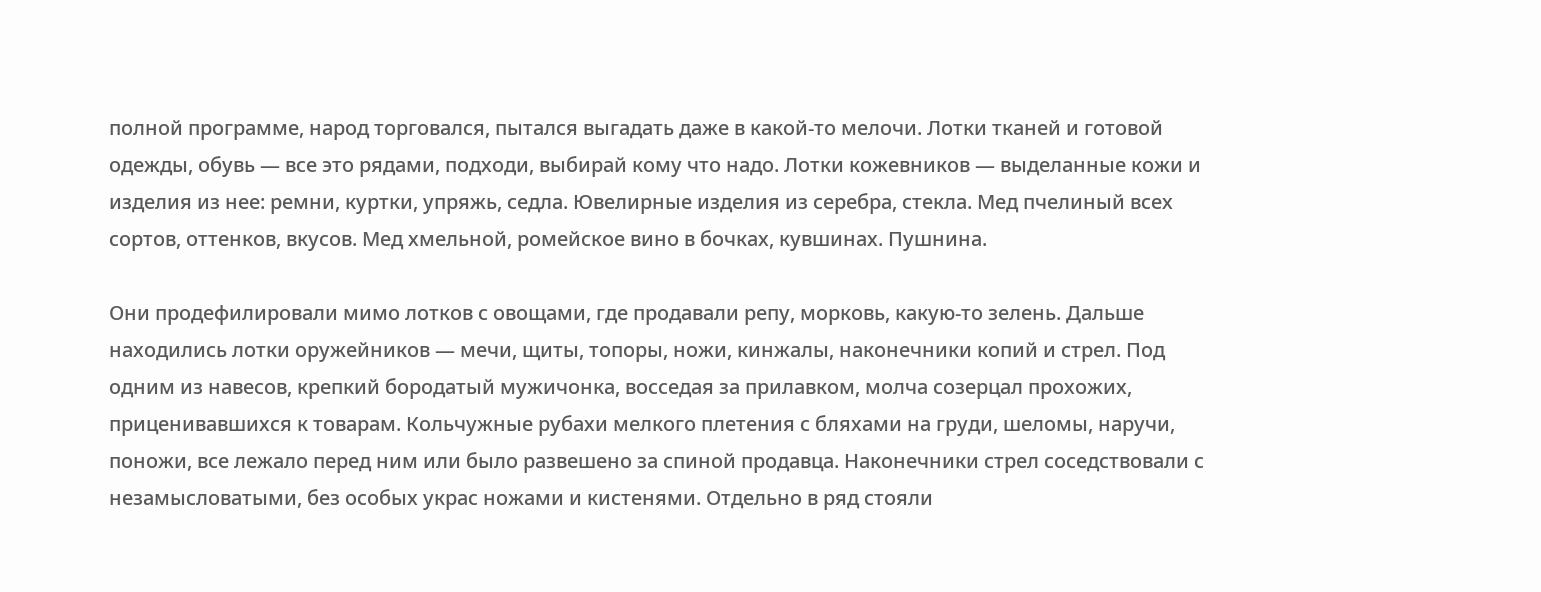полной программе, народ торговался, пытался выгадать даже в какой-то мелочи. Лотки тканей и готовой одежды, обувь — все это рядами, подходи, выбирай кому что надо. Лотки кожевников — выделанные кожи и изделия из нее: ремни, куртки, упряжь, седла. Ювелирные изделия из серебра, стекла. Мед пчелиный всех сортов, оттенков, вкусов. Мед хмельной, ромейское вино в бочках, кувшинах. Пушнина.

Они продефилировали мимо лотков с овощами, где продавали репу, морковь, какую-то зелень. Дальше находились лотки оружейников — мечи, щиты, топоры, ножи, кинжалы, наконечники копий и стрел. Под одним из навесов, крепкий бородатый мужичонка, восседая за прилавком, молча созерцал прохожих, приценивавшихся к товарам. Кольчужные рубахи мелкого плетения с бляхами на груди, шеломы, наручи, поножи, все лежало перед ним или было развешено за спиной продавца. Наконечники стрел соседствовали с незамысловатыми, без особых украс ножами и кистенями. Отдельно в ряд стояли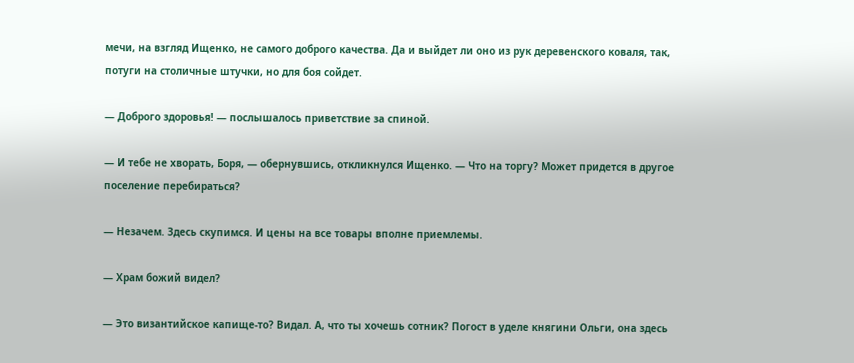мечи, на взгляд Ищенко, не самого доброго качества. Да и выйдет ли оно из рук деревенского коваля, так, потуги на столичные штучки, но для боя сойдет.

— Доброго здоровья! — послышалось приветствие за спиной.

— И тебе не хворать, Боря, — обернувшись, откликнулся Ищенко. — Что на торгу? Может придется в другое поселение перебираться?

— Незачем. Здесь скупимся. И цены на все товары вполне приемлемы.

— Храм божий видел?

— Это византийское капище-то? Видал. А, что ты хочешь сотник? Погост в уделе княгини Ольги, она здесь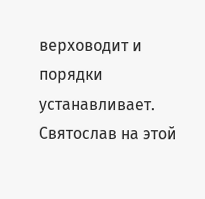верховодит и порядки устанавливает. Святослав на этой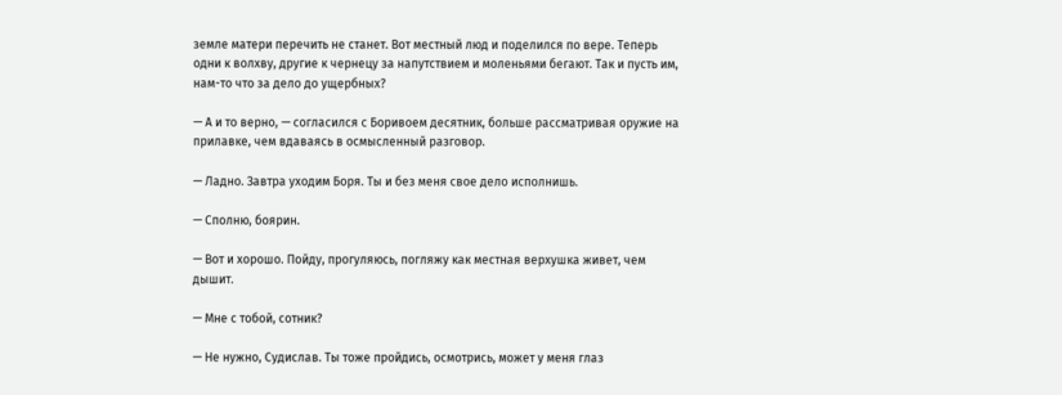земле матери перечить не станет. Вот местный люд и поделился по вере. Теперь одни к волхву, другие к чернецу за напутствием и моленьями бегают. Так и пусть им, нам-то что за дело до ущербных?

— А и то верно, — согласился с Боривоем десятник, больше рассматривая оружие на прилавке, чем вдаваясь в осмысленный разговор.

— Ладно. Завтра уходим Боря. Ты и без меня свое дело исполнишь.

— Сполню, боярин.

— Вот и хорошо. Пойду, прогуляюсь, погляжу как местная верхушка живет, чем дышит.

— Мне с тобой, сотник?

— Не нужно, Судислав. Ты тоже пройдись, осмотрись, может у меня глаз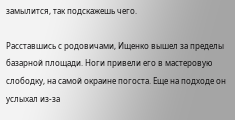замылится, так подскажешь чего.

Расставшись с родовичами, Ищенко вышел за пределы базарной площади. Ноги привели его в мастеровую слободку, на самой окраине погоста. Еще на подходе он услыхал из-за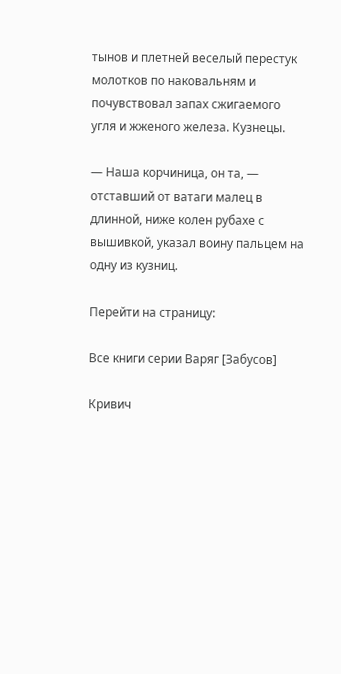тынов и плетней веселый перестук молотков по наковальням и почувствовал запах сжигаемого угля и жженого железа. Кузнецы.

— Наша корчиница, он та, — отставший от ватаги малец в длинной, ниже колен рубахе с вышивкой, указал воину пальцем на одну из кузниц.

Перейти на страницу:

Все книги серии Варяг [Забусов]

Кривич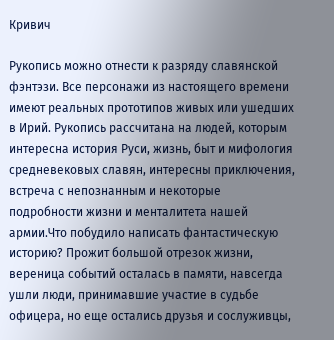Кривич

Рукопись можно отнести к разряду славянской фэнтэзи. Все персонажи из настоящего времени имеют реальных прототипов живых или ушедших в Ирий. Рукопись рассчитана на людей, которым интересна история Руси, жизнь, быт и мифология средневековых славян, интересны приключения, встреча с непознанным и некоторые подробности жизни и менталитета нашей армии.Что побудило написать фантастическую историю? Прожит большой отрезок жизни, вереница событий осталась в памяти, навсегда ушли люди, принимавшие участие в судьбе офицера, но еще остались друзья и сослуживцы,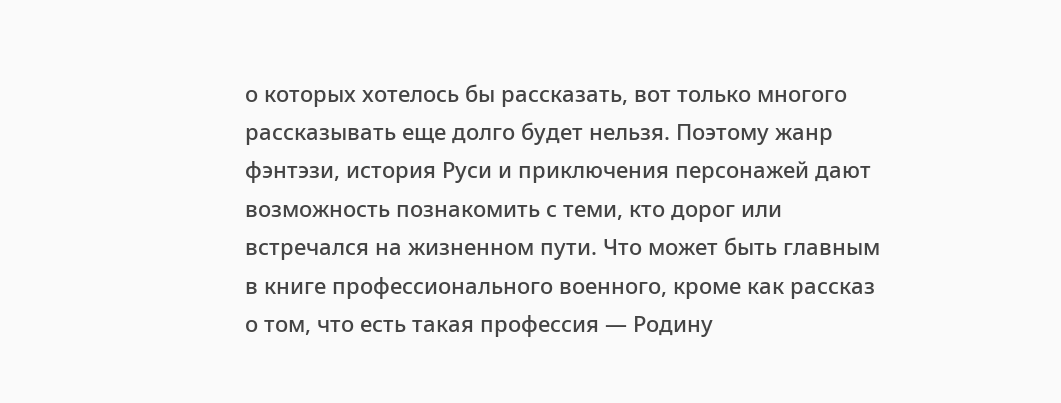о которых хотелось бы рассказать, вот только многого рассказывать еще долго будет нельзя. Поэтому жанр фэнтэзи, история Руси и приключения персонажей дают возможность познакомить с теми, кто дорог или встречался на жизненном пути. Что может быть главным в книге профессионального военного, кроме как рассказ о том, что есть такая профессия — Родину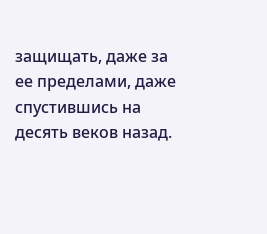защищать, даже за ее пределами, даже спустившись на десять веков назад.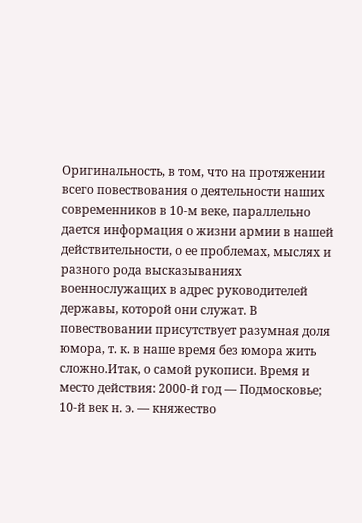Оригинальность, в том, что на протяжении всего повествования о деятельности наших современников в 10-м веке, параллельно дается информация о жизни армии в нашей действительности, о ее проблемах, мыслях и разного рода высказываниях военнослужащих в адрес руководителей державы, которой они служат. В повествовании присутствует разумная доля юмора, т. к. в наше время без юмора жить сложно.Итак, о самой рукописи. Время и место действия: 2000-й год — Подмосковье; 10-й век н. э. — княжество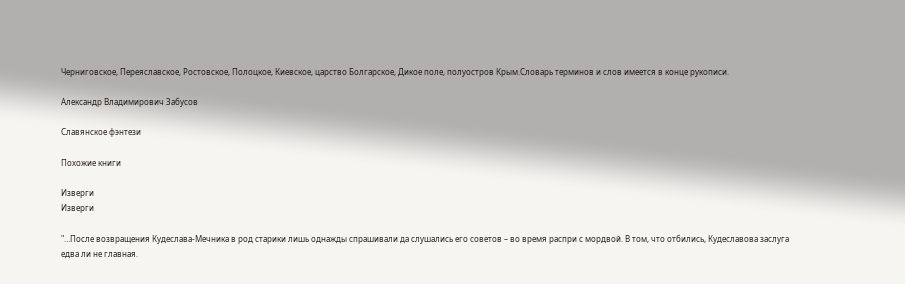Черниговское, Переяславское, Ростовское, Полоцкое, Киевское, царство Болгарское, Дикое поле, полуостров Крым.Словарь терминов и слов имеется в конце рукописи.

Александр Владимирович Забусов

Славянское фэнтези

Похожие книги

Изверги
Изверги

"…После возвращения Кудеслава-Мечника в род старики лишь однажды спрашивали да слушались его советов – во время распри с мордвой. В том, что отбились, Кудеславова заслуга едва ли не главная.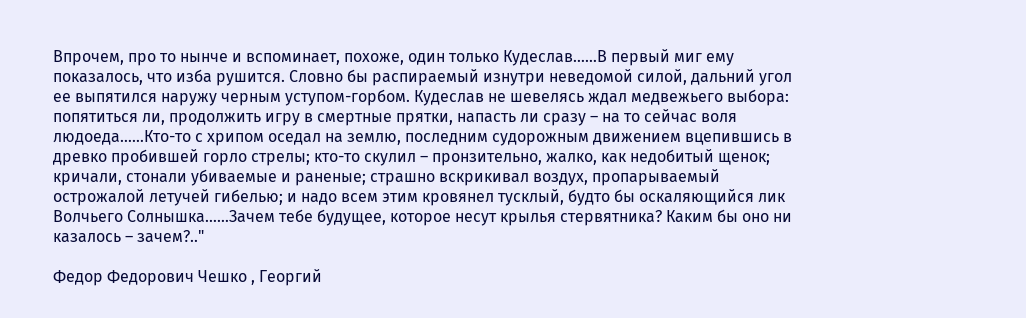Впрочем, про то нынче и вспоминает, похоже, один только Кудеслав……В первый миг ему показалось, что изба рушится. Словно бы распираемый изнутри неведомой силой, дальний угол ее выпятился наружу черным уступом-горбом. Кудеслав не шевелясь ждал медвежьего выбора: попятиться ли, продолжить игру в смертные прятки, напасть ли сразу – на то сейчас воля людоеда……Кто-то с хрипом оседал на землю, последним судорожным движением вцепившись в древко пробившей горло стрелы; кто-то скулил – пронзительно, жалко, как недобитый щенок; кричали, стонали убиваемые и раненые; страшно вскрикивал воздух, пропарываемый острожалой летучей гибелью; и надо всем этим кровянел тусклый, будто бы оскаляющийся лик Волчьего Солнышка……Зачем тебе будущее, которое несут крылья стервятника? Каким бы оно ни казалось – зачем?.."

Федор Федорович Чешко , Георгий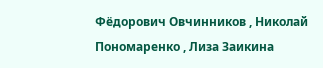Фёдорович Овчинников , Николай Пономаренко , Лиза Заикина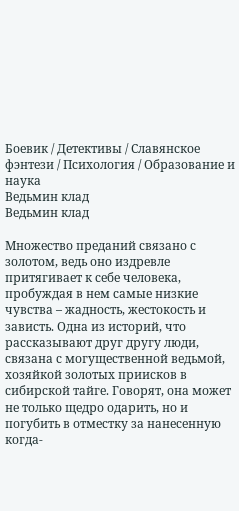Боевик / Детективы / Славянское фэнтези / Психология / Образование и наука
Ведьмин клад
Ведьмин клад

Множество преданий связано с золотом, ведь оно издревле притягивает к себе человека, пробуждая в нем самые низкие чувства – жадность, жестокость и зависть. Одна из историй, что рассказывают друг другу люди, связана с могущественной ведьмой, хозяйкой золотых приисков в сибирской тайге. Говорят, она может не только щедро одарить, но и погубить в отместку за нанесенную когда-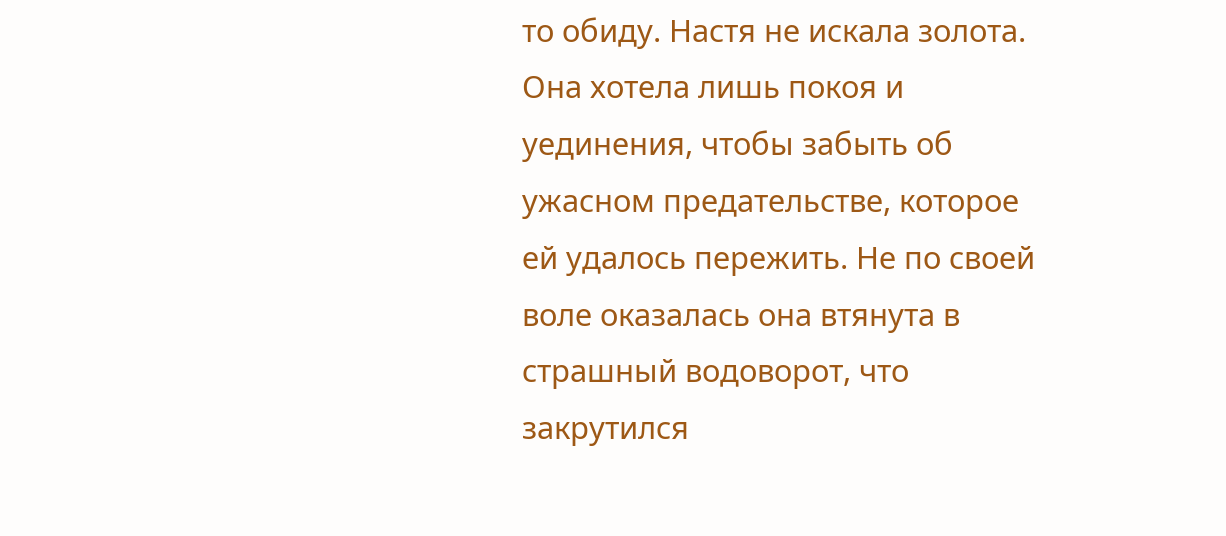то обиду. Настя не искала золота. Она хотела лишь покоя и уединения, чтобы забыть об ужасном предательстве, которое ей удалось пережить. Не по своей воле оказалась она втянута в страшный водоворот, что закрутился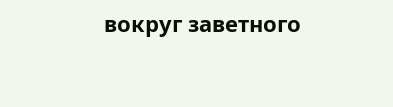вокруг заветного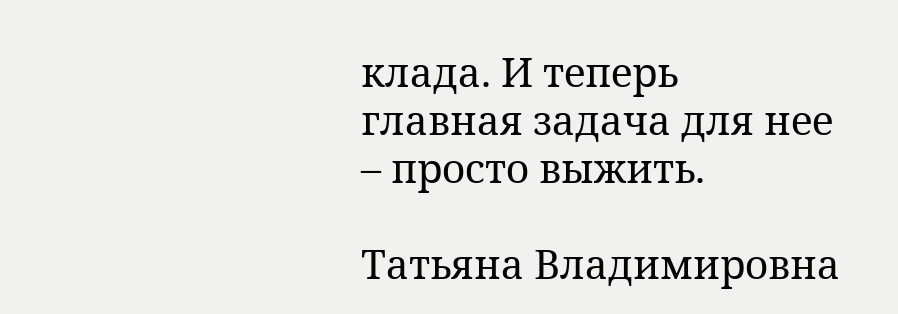клада. И теперь главная задача для нее – просто выжить.

Татьяна Владимировна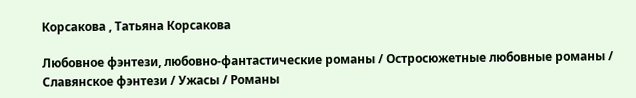Корсакова , Татьяна Корсакова

Любовное фэнтези, любовно-фантастические романы / Остросюжетные любовные романы / Славянское фэнтези / Ужасы / Романы